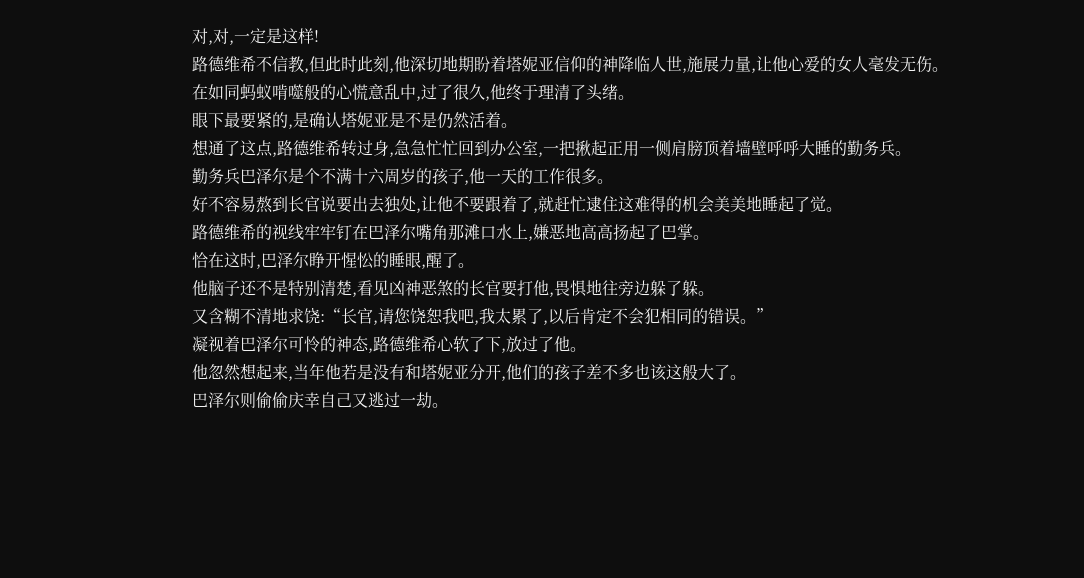对,对,一定是这样!
路德维希不信教,但此时此刻,他深切地期盼着塔妮亚信仰的神降临人世,施展力量,让他心爱的女人毫发无伤。
在如同蚂蚁啃噬般的心慌意乱中,过了很久,他终于理清了头绪。
眼下最要紧的,是确认塔妮亚是不是仍然活着。
想通了这点,路德维希转过身,急急忙忙回到办公室,一把揪起正用一侧肩膀顶着墙壁呼呼大睡的勤务兵。
勤务兵巴泽尔是个不满十六周岁的孩子,他一天的工作很多。
好不容易熬到长官说要出去独处,让他不要跟着了,就赶忙逮住这难得的机会美美地睡起了觉。
路德维希的视线牢牢钉在巴泽尔嘴角那滩口水上,嫌恶地高高扬起了巴掌。
恰在这时,巴泽尔睁开惺忪的睡眼,醒了。
他脑子还不是特别清楚,看见凶神恶煞的长官要打他,畏惧地往旁边躲了躲。
又含糊不清地求饶:“长官,请您饶恕我吧,我太累了,以后肯定不会犯相同的错误。”
凝视着巴泽尔可怜的神态,路德维希心软了下,放过了他。
他忽然想起来,当年他若是没有和塔妮亚分开,他们的孩子差不多也该这般大了。
巴泽尔则偷偷庆幸自己又逃过一劫。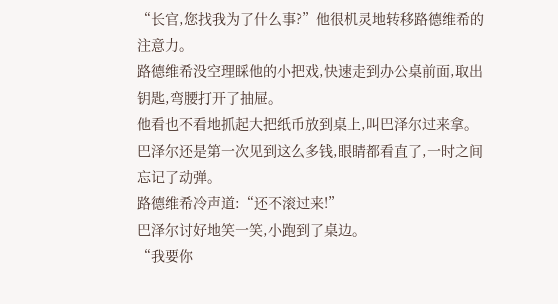“长官,您找我为了什么事?”他很机灵地转移路德维希的注意力。
路德维希没空理睬他的小把戏,快速走到办公桌前面,取出钥匙,弯腰打开了抽屉。
他看也不看地抓起大把纸币放到桌上,叫巴泽尔过来拿。
巴泽尔还是第一次见到这么多钱,眼睛都看直了,一时之间忘记了动弹。
路德维希冷声道:“还不滚过来!”
巴泽尔讨好地笑一笑,小跑到了桌边。
“我要你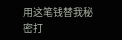用这笔钱替我秘密打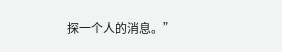探一个人的消息。”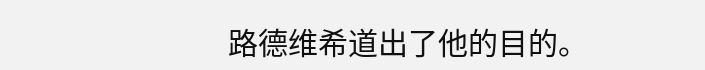路德维希道出了他的目的。